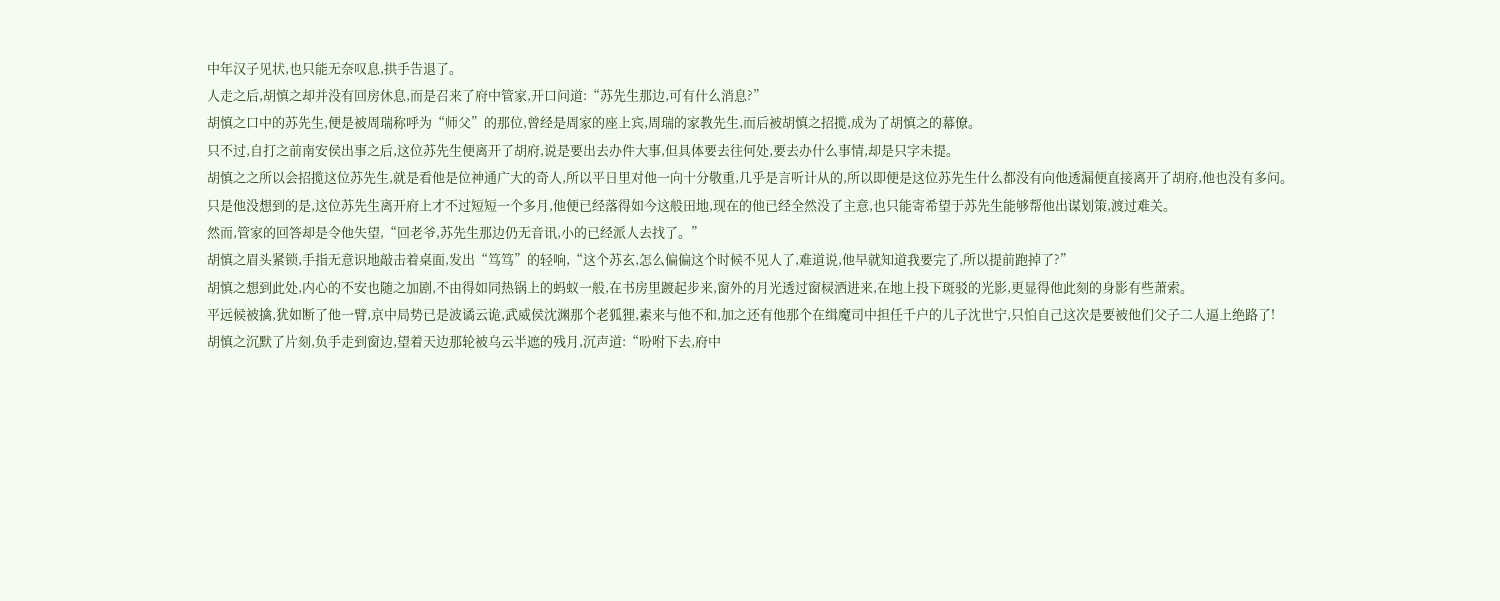中年汉子见状,也只能无奈叹息,拱手告退了。
人走之后,胡慎之却并没有回房休息,而是召来了府中管家,开口问道:“苏先生那边,可有什么消息?”
胡慎之口中的苏先生,便是被周瑞称呼为“师父”的那位,曾经是周家的座上宾,周瑞的家教先生,而后被胡慎之招揽,成为了胡慎之的幕僚。
只不过,自打之前南安侯出事之后,这位苏先生便离开了胡府,说是要出去办件大事,但具体要去往何处,要去办什么事情,却是只字未提。
胡慎之之所以会招揽这位苏先生,就是看他是位神通广大的奇人,所以平日里对他一向十分敬重,几乎是言听计从的,所以即便是这位苏先生什么都没有向他透漏便直接离开了胡府,他也没有多问。
只是他没想到的是,这位苏先生离开府上才不过短短一个多月,他便已经落得如今这般田地,现在的他已经全然没了主意,也只能寄希望于苏先生能够帮他出谋划策,渡过难关。
然而,管家的回答却是令他失望,“回老爷,苏先生那边仍无音讯,小的已经派人去找了。”
胡慎之眉头紧锁,手指无意识地敲击着桌面,发出“笃笃”的轻响,“这个苏玄,怎么偏偏这个时候不见人了,难道说,他早就知道我要完了,所以提前跑掉了?”
胡慎之想到此处,内心的不安也随之加剧,不由得如同热锅上的蚂蚁一般,在书房里踱起步来,窗外的月光透过窗棂洒进来,在地上投下斑驳的光影,更显得他此刻的身影有些萧索。
平远候被擒,犹如断了他一臂,京中局势已是波谲云诡,武威侯沈渊那个老狐狸,素来与他不和,加之还有他那个在缉魔司中担任千户的儿子沈世宁,只怕自己这次是要被他们父子二人逼上绝路了!
胡慎之沉默了片刻,负手走到窗边,望着天边那轮被乌云半遮的残月,沉声道:“吩咐下去,府中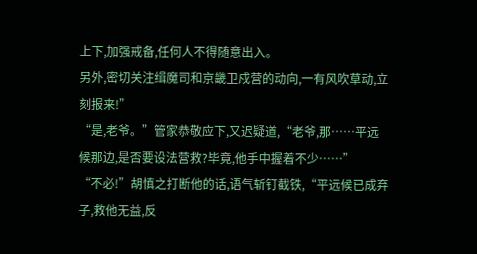上下,加强戒备,任何人不得随意出入。
另外,密切关注缉魔司和京畿卫戍营的动向,一有风吹草动,立刻报来!”
“是,老爷。”管家恭敬应下,又迟疑道,“老爷,那……平远候那边,是否要设法营救?毕竟,他手中握着不少……”
“不必!”胡慎之打断他的话,语气斩钉截铁,“平远候已成弃子,救他无益,反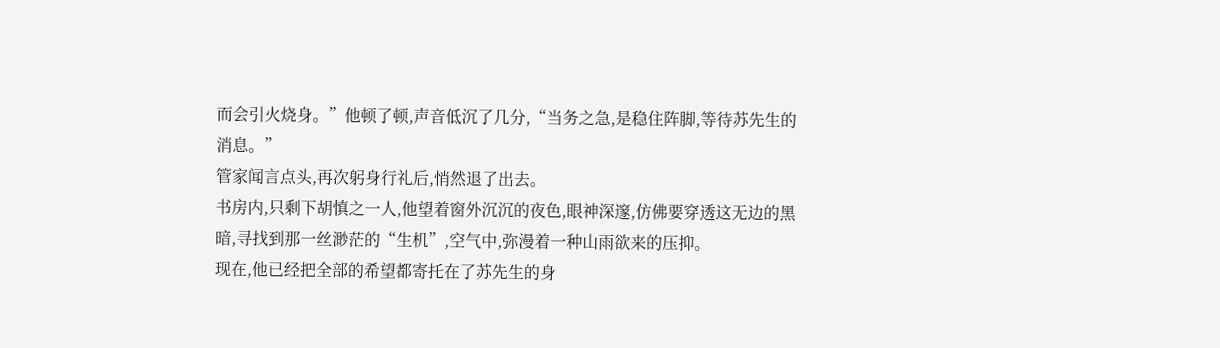而会引火烧身。”他顿了顿,声音低沉了几分,“当务之急,是稳住阵脚,等待苏先生的消息。”
管家闻言点头,再次躬身行礼后,悄然退了出去。
书房内,只剩下胡慎之一人,他望着窗外沉沉的夜色,眼神深邃,仿佛要穿透这无边的黑暗,寻找到那一丝渺茫的“生机”,空气中,弥漫着一种山雨欲来的压抑。
现在,他已经把全部的希望都寄托在了苏先生的身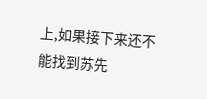上,如果接下来还不能找到苏先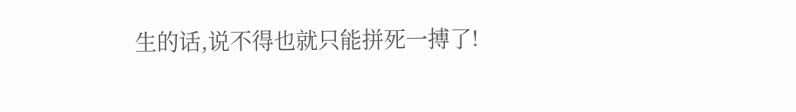生的话,说不得也就只能拼死一搏了!